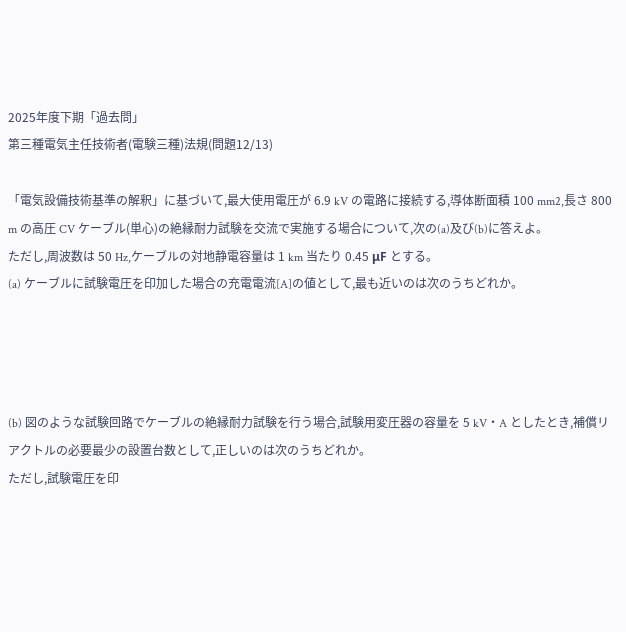2025年度下期「過去問」
第三種電気主任技術者(電験三種)法規(問題12/13)

「電気設備技術基準の解釈」に基づいて,最大使用電圧が 6.9 kV の電路に接続する,導体断面積 100 mm2,長さ 800 m の高圧 CV ケーブル(単心)の絶縁耐力試験を交流で実施する場合について,次の(a)及び(b)に答えよ。
ただし,周波数は 50 Hz,ケーブルの対地静電容量は 1 km 当たり 0.45 μF とする。
(a) ケーブルに試験電圧を印加した場合の充電電流[A]の値として,最も近いのは次のうちどれか。




(b) 図のような試験回路でケーブルの絶縁耐力試験を行う場合,試験用変圧器の容量を 5 kV・A としたとき,補償リアクトルの必要最少の設置台数として,正しいのは次のうちどれか。
ただし,試験電圧を印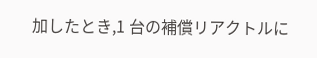加したとき,1 台の補償リアクトルに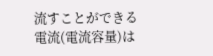流すことができる電流(電流容量)は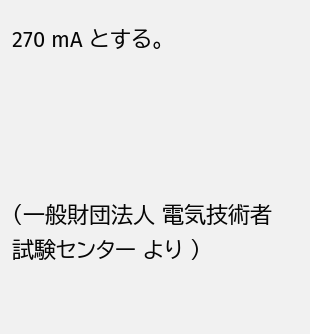270 mA とする。




(一般財団法人 電気技術者試験センター より )